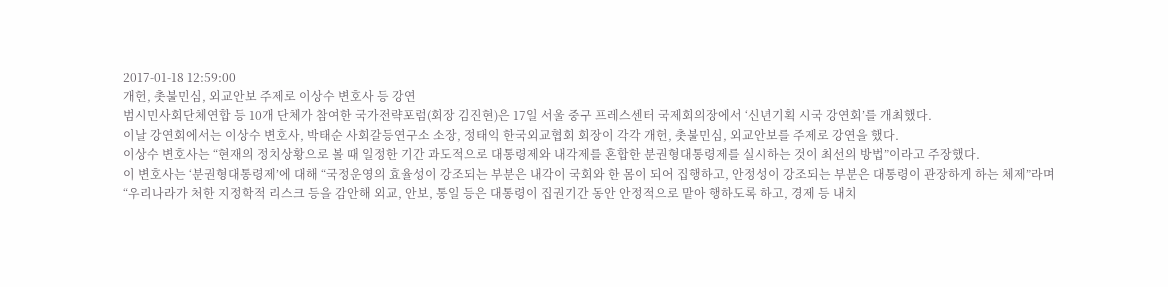2017-01-18 12:59:00
개헌, 촛불민심, 외교안보 주제로 이상수 변호사 등 강연
범시민사회단체연합 등 10개 단체가 참여한 국가전략포럼(회장 김진현)은 17일 서울 중구 프레스센터 국제회의장에서 ‘신년기획 시국 강연회’를 개최했다.
이날 강연회에서는 이상수 변호사, 박태순 사회갈등연구소 소장, 정태익 한국외교협회 회장이 각각 개헌, 촛불민심, 외교안보를 주제로 강연을 했다.
이상수 변호사는 “현재의 정치상황으로 볼 때 일정한 기간 과도적으로 대통령제와 내각제를 혼합한 분권형대통령제를 실시하는 것이 최선의 방법”이라고 주장했다.
이 변호사는 ‘분권형대통령제’에 대해 “국정운영의 효율성이 강조되는 부분은 내각이 국회와 한 몸이 되어 집행하고, 안정성이 강조되는 부분은 대통령이 관장하게 하는 체제”라며 “우리나라가 처한 지정학적 리스크 등을 감안해 외교, 안보, 통일 등은 대통령이 집권기간 동안 안정적으로 맡아 행하도록 하고, 경제 등 내치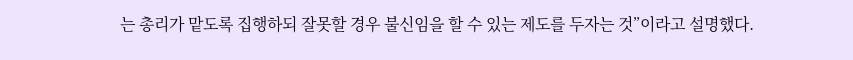는 총리가 맡도록 집행하되 잘못할 경우 불신임을 할 수 있는 제도를 두자는 것”이라고 설명했다.